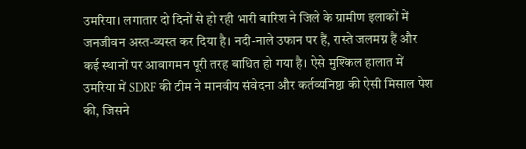उमरिया। लगातार दो दिनों से हो रही भारी बारिश ने जिले के ग्रामीण इलाकों में जनजीवन अस्त-व्यस्त कर दिया है। नदी-नाले उफान पर हैं, रास्ते जलमग्न हैं और कई स्थानों पर आवागमन पूरी तरह बाधित हो गया है। ऐसे मुश्किल हालात में उमरिया में SDRF की टीम ने मानवीय संवेदना और कर्तव्यनिष्ठा की ऐसी मिसाल पेश की, जिसने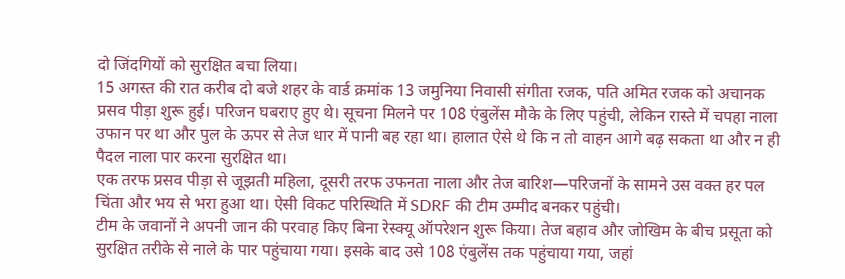दो जिंदगियों को सुरक्षित बचा लिया।
15 अगस्त की रात करीब दो बजे शहर के वार्ड क्रमांक 13 जमुनिया निवासी संगीता रजक, पति अमित रजक को अचानक प्रसव पीड़ा शुरू हुई। परिजन घबराए हुए थे। सूचना मिलने पर 108 एंबुलेंस मौके के लिए पहुंची, लेकिन रास्ते में चपहा नाला उफान पर था और पुल के ऊपर से तेज धार में पानी बह रहा था। हालात ऐसे थे कि न तो वाहन आगे बढ़ सकता था और न ही पैदल नाला पार करना सुरक्षित था।
एक तरफ प्रसव पीड़ा से जूझती महिला, दूसरी तरफ उफनता नाला और तेज बारिश—परिजनों के सामने उस वक्त हर पल चिंता और भय से भरा हुआ था। ऐसी विकट परिस्थिति में SDRF की टीम उम्मीद बनकर पहुंची।
टीम के जवानों ने अपनी जान की परवाह किए बिना रेस्क्यू ऑपरेशन शुरू किया। तेज बहाव और जोखिम के बीच प्रसूता को सुरक्षित तरीके से नाले के पार पहुंचाया गया। इसके बाद उसे 108 एंबुलेंस तक पहुंचाया गया, जहां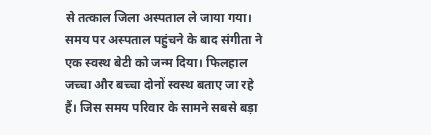से तत्काल जिला अस्पताल ले जाया गया।
समय पर अस्पताल पहुंचने के बाद संगीता ने एक स्वस्थ बेटी को जन्म दिया। फिलहाल जच्चा और बच्चा दोनों स्वस्थ बताए जा रहे हैं। जिस समय परिवार के सामने सबसे बड़ा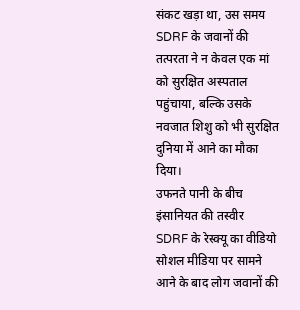संकट खड़ा था, उस समय SDRF के जवानों की तत्परता ने न केवल एक मां को सुरक्षित अस्पताल पहुंचाया, बल्कि उसके नवजात शिशु को भी सुरक्षित दुनिया में आने का मौका दिया।
उफनते पानी के बीच इंसानियत की तस्वीर
SDRF के रेस्क्यू का वीडियो सोशल मीडिया पर सामने आने के बाद लोग जवानों की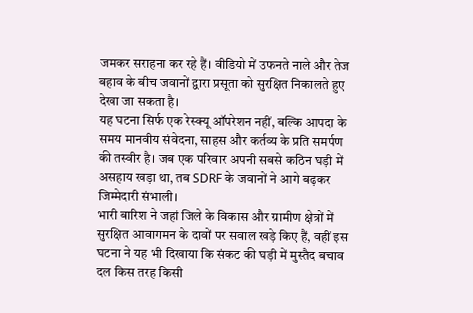जमकर सराहना कर रहे हैं। वीडियो में उफनते नाले और तेज बहाव के बीच जवानों द्वारा प्रसूता को सुरक्षित निकालते हुए देखा जा सकता है।
यह घटना सिर्फ एक रेस्क्यू ऑपरेशन नहीं, बल्कि आपदा के समय मानवीय संवेदना, साहस और कर्तव्य के प्रति समर्पण की तस्वीर है। जब एक परिवार अपनी सबसे कठिन घड़ी में असहाय खड़ा था, तब SDRF के जवानों ने आगे बढ़कर जिम्मेदारी संभाली।
भारी बारिश ने जहां जिले के विकास और ग्रामीण क्षेत्रों में सुरक्षित आवागमन के दावों पर सवाल खड़े किए हैं, वहीं इस घटना ने यह भी दिखाया कि संकट की घड़ी में मुस्तैद बचाव दल किस तरह किसी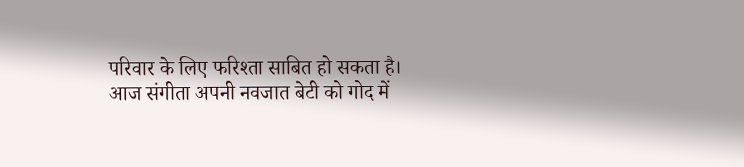परिवार के लिए फरिश्ता साबित हो सकता है।
आज संगीता अपनी नवजात बेटी को गोद में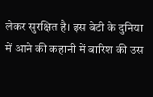लेकर सुरक्षित है। इस बेटी के दुनिया में आने की कहानी में बारिश की उस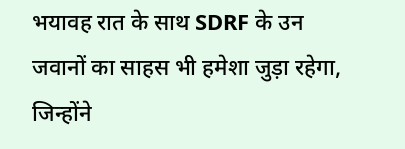भयावह रात के साथ SDRF के उन जवानों का साहस भी हमेशा जुड़ा रहेगा, जिन्होंने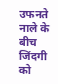उफनते नाले के बीच जिंदगी को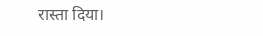रास्ता दिया।